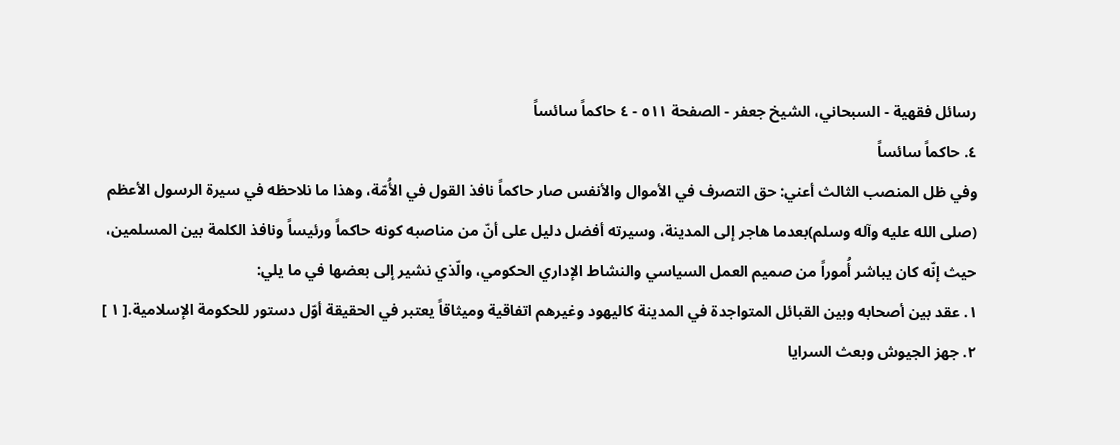رسائل فقهية - السبحاني، الشيخ جعفر - الصفحة ٥١١ - ٤ حاكماً سائساً
٤. حاكماً سائساً
وفي ظل المنصب الثالث أعني: حق التصرف في الأموال والأنفس صار حاكماً نافذ القول في الأُمّة، وهذا ما نلاحظه في سيرة الرسول الأعظم (صلى الله عليه وآله وسلم)بعدما هاجر إلى المدينة، وسيرته أفضل دليل على أنّ من مناصبه كونه حاكماً ورئيساً ونافذ الكلمة بين المسلمين، حيث إنّه كان يباشر أُموراً من صميم العمل السياسي والنشاط الإداري الحكومي، والّذي نشير إلى بعضها في ما يلي:
١. عقد بين أصحابه وبين القبائل المتواجدة في المدينة كاليهود وغيرهم اتفاقية وميثاقاً يعتبر في الحقيقة أوّل دستور للحكومة الإسلامية.[ ١ ]
٢. جهز الجيوش وبعث السرايا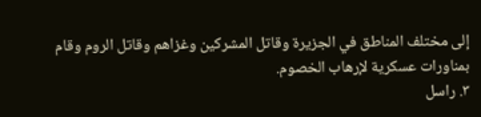إلى مختلف المناطق في الجزيرة وقاتل المشركين وغزاهم وقاتل الروم وقام بمناورات عسكرية لإرهاب الخصوم.
٣. راسل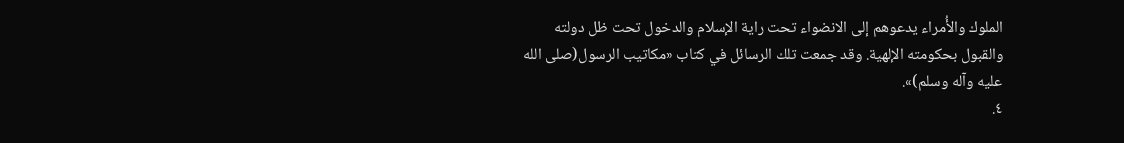الملوك والأُمراء يدعوهم إلى الانضواء تحت راية الإسلام والدخول تحت ظل دولته والقبول بحكومته الإلهية. وقد جمعت تلك الرسائل في كتاب «مكاتيب الرسول(صلى الله عليه وآله وسلم)».
٤.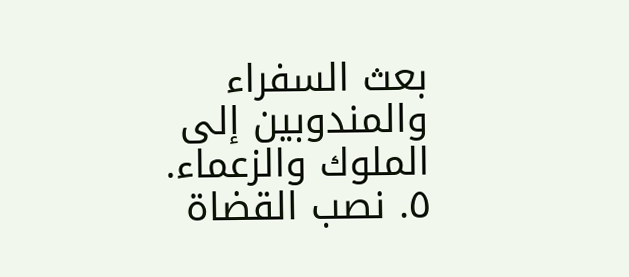بعث السفراء والمندوبين إلى الملوك والزعماء.
٥. نصب القضاة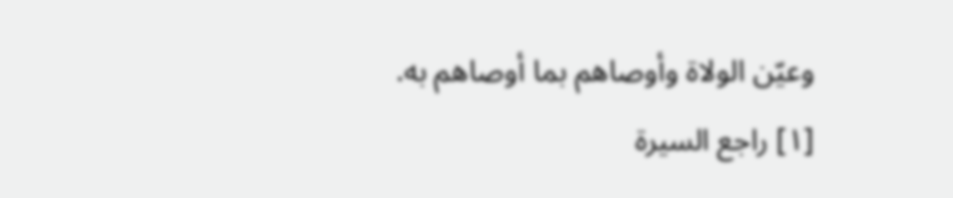وعيّن الولاة وأوصاهم بما أوصاهم به.
[١] راجع السيرة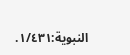النبوية:١/٤٣١.